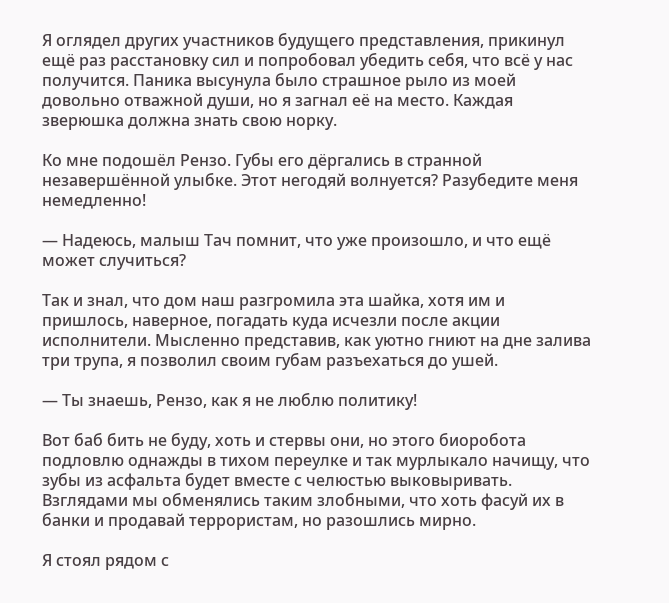Я оглядел других участников будущего представления, прикинул ещё раз расстановку сил и попробовал убедить себя, что всё у нас получится. Паника высунула было страшное рыло из моей довольно отважной души, но я загнал её на место. Каждая зверюшка должна знать свою норку.

Ко мне подошёл Рензо. Губы его дёргались в странной незавершённой улыбке. Этот негодяй волнуется? Разубедите меня немедленно!

— Надеюсь, малыш Тач помнит, что уже произошло, и что ещё может случиться?

Так и знал, что дом наш разгромила эта шайка, хотя им и пришлось, наверное, погадать куда исчезли после акции исполнители. Мысленно представив, как уютно гниют на дне залива три трупа, я позволил своим губам разъехаться до ушей.

— Ты знаешь, Рензо, как я не люблю политику!

Вот баб бить не буду, хоть и стервы они, но этого биоробота подловлю однажды в тихом переулке и так мурлыкало начищу, что зубы из асфальта будет вместе с челюстью выковыривать. Взглядами мы обменялись таким злобными, что хоть фасуй их в банки и продавай террористам, но разошлись мирно.

Я стоял рядом с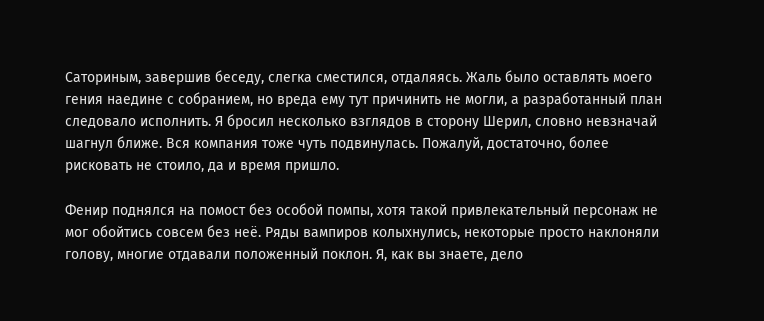Саториным, завершив беседу, слегка сместился, отдаляясь. Жаль было оставлять моего гения наедине с собранием, но вреда ему тут причинить не могли, а разработанный план следовало исполнить. Я бросил несколько взглядов в сторону Шерил, словно невзначай шагнул ближе. Вся компания тоже чуть подвинулась. Пожалуй, достаточно, более рисковать не стоило, да и время пришло.

Фенир поднялся на помост без особой помпы, хотя такой привлекательный персонаж не мог обойтись совсем без неё. Ряды вампиров колыхнулись, некоторые просто наклоняли голову, многие отдавали положенный поклон. Я, как вы знаете, дело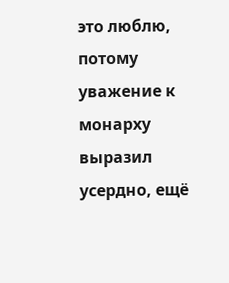это люблю, потому уважение к монарху выразил усердно, ещё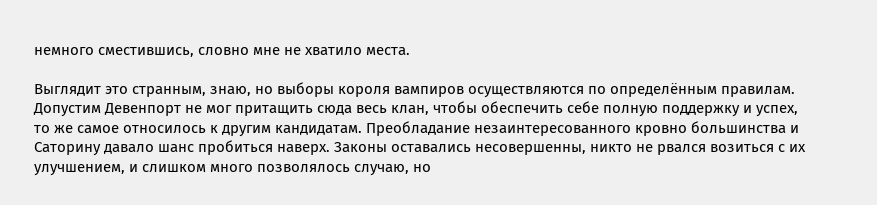немного сместившись, словно мне не хватило места.

Выглядит это странным, знаю, но выборы короля вампиров осуществляются по определённым правилам. Допустим Девенпорт не мог притащить сюда весь клан, чтобы обеспечить себе полную поддержку и успех, то же самое относилось к другим кандидатам. Преобладание незаинтересованного кровно большинства и Саторину давало шанс пробиться наверх. Законы оставались несовершенны, никто не рвался возиться с их улучшением, и слишком много позволялось случаю, но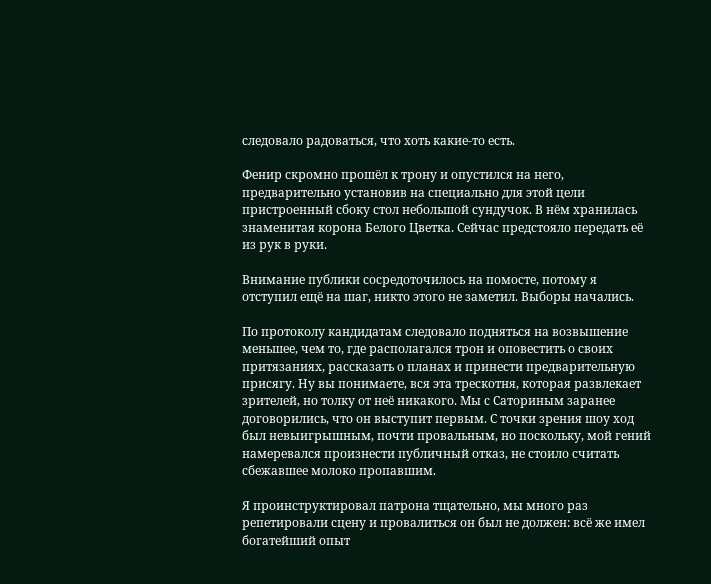следовало радоваться, что хоть какие-то есть.

Фенир скромно прошёл к трону и опустился на него, предварительно установив на специально для этой цели пристроенный сбоку стол небольшой сундучок. В нём хранилась знаменитая корона Белого Цветка. Сейчас предстояло передать её из рук в руки.

Внимание публики сосредоточилось на помосте, потому я отступил ещё на шаг, никто этого не заметил. Выборы начались.

По протоколу кандидатам следовало подняться на возвышение меньшее, чем то, где располагался трон и оповестить о своих притязаниях, рассказать о планах и принести предварительную присягу. Ну вы понимаете, вся эта трескотня, которая развлекает зрителей, но толку от неё никакого. Мы с Саториным заранее договорились, что он выступит первым. С точки зрения шоу ход был невыигрышным, почти провальным, но поскольку, мой гений намеревался произнести публичный отказ, не стоило считать сбежавшее молоко пропавшим.

Я проинструктировал патрона тщательно, мы много раз репетировали сцену и провалиться он был не должен: всё же имел богатейший опыт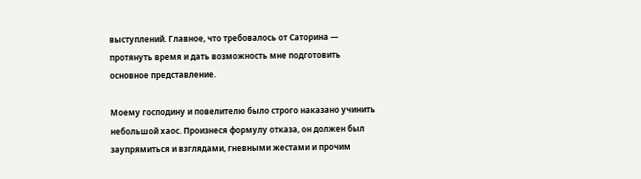выступлений. Главное, что требовалось от Саторина — протянуть время и дать возможность мне подготовить основное представление.

Моему господину и повелителю было строго наказано учинить небольшой хаос. Произнеся формулу отказа, он должен был заупрямиться и взглядами, гневными жестами и прочим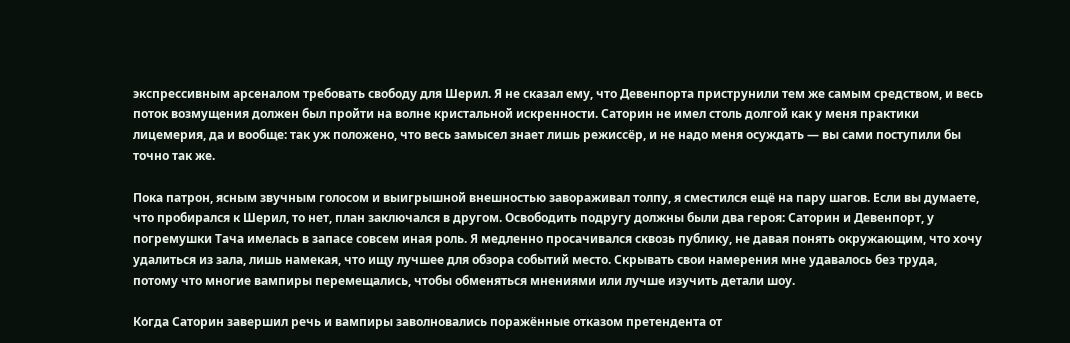экспрессивным арсеналом требовать свободу для Шерил. Я не сказал ему, что Девенпорта приструнили тем же самым средством, и весь поток возмущения должен был пройти на волне кристальной искренности. Саторин не имел столь долгой как у меня практики лицемерия, да и вообще: так уж положено, что весь замысел знает лишь режиссёр, и не надо меня осуждать — вы сами поступили бы точно так же.

Пока патрон, ясным звучным голосом и выигрышной внешностью завораживал толпу, я сместился ещё на пару шагов. Если вы думаете, что пробирался к Шерил, то нет, план заключался в другом. Освободить подругу должны были два героя: Саторин и Девенпорт, у погремушки Тача имелась в запасе совсем иная роль. Я медленно просачивался сквозь публику, не давая понять окружающим, что хочу удалиться из зала, лишь намекая, что ищу лучшее для обзора событий место. Скрывать свои намерения мне удавалось без труда, потому что многие вампиры перемещались, чтобы обменяться мнениями или лучше изучить детали шоу.

Когда Саторин завершил речь и вампиры заволновались поражённые отказом претендента от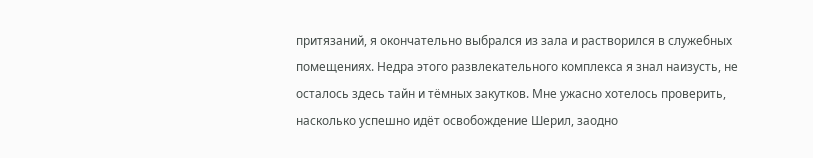притязаний, я окончательно выбрался из зала и растворился в служебных помещениях. Недра этого развлекательного комплекса я знал наизусть, не осталось здесь тайн и тёмных закутков. Мне ужасно хотелось проверить, насколько успешно идёт освобождение Шерил, заодно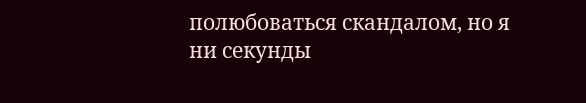полюбоваться скандалом, но я ни секунды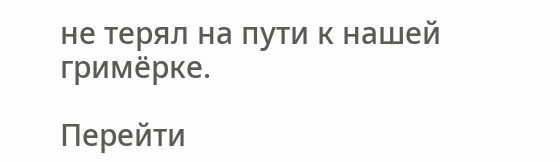не терял на пути к нашей гримёрке.

Перейти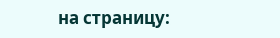на страницу: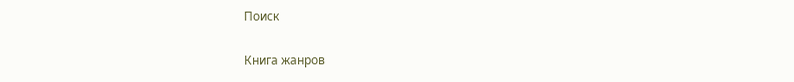Поиск

Книга жанров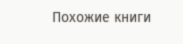Похожие книги